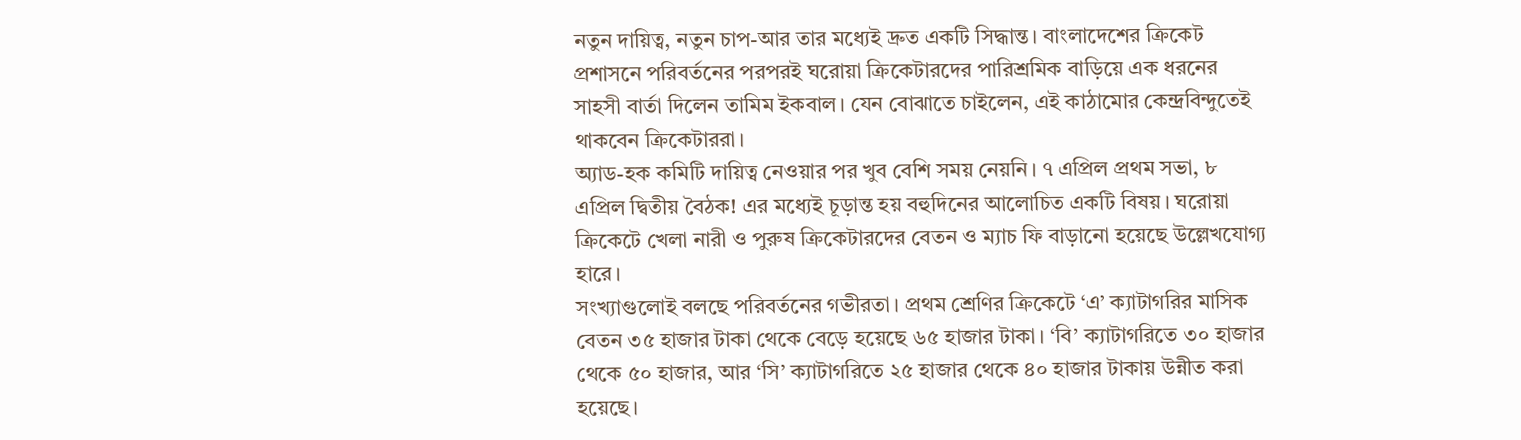নতুন দায়িত্ব, নতুন চাপ-আর তার মধ্যেই দ্রুত একটি সিদ্ধান্ত। বাংলাদেশের ক্রিকেট প্রশাসনে পরিবর্তনের পরপরই ঘরোয়া ক্রিকেটারদের পারিশ্রমিক বাড়িয়ে এক ধরনের সাহসী বার্তা দিলেন তামিম ইকবাল। যেন বোঝাতে চাইলেন, এই কাঠামোর কেন্দ্রবিন্দুতেই থাকবেন ক্রিকেটাররা।
অ্যাড-হক কমিটি দায়িত্ব নেওয়ার পর খুব বেশি সময় নেয়নি। ৭ এপ্রিল প্রথম সভা, ৮ এপ্রিল দ্বিতীয় বৈঠক! এর মধ্যেই চূড়ান্ত হয় বহুদিনের আলোচিত একটি বিষয়। ঘরোয়া ক্রিকেটে খেলা নারী ও পুরুষ ক্রিকেটারদের বেতন ও ম্যাচ ফি বাড়ানো হয়েছে উল্লেখযোগ্য হারে।
সংখ্যাগুলোই বলছে পরিবর্তনের গভীরতা। প্রথম শ্রেণির ক্রিকেটে ‘এ’ ক্যাটাগরির মাসিক বেতন ৩৫ হাজার টাকা থেকে বেড়ে হয়েছে ৬৫ হাজার টাকা। ‘বি’ ক্যাটাগরিতে ৩০ হাজার থেকে ৫০ হাজার, আর ‘সি’ ক্যাটাগরিতে ২৫ হাজার থেকে ৪০ হাজার টাকায় উন্নীত করা হয়েছে।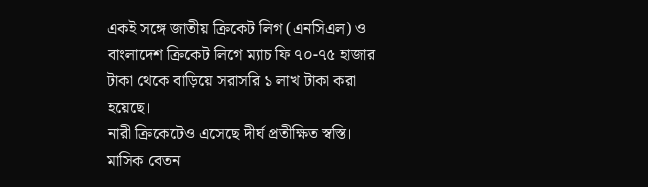একই সঙ্গে জাতীয় ক্রিকেট লিগ (এনসিএল) ও বাংলাদেশ ক্রিকেট লিগে ম্যাচ ফি ৭০-৭৫ হাজার টাকা থেকে বাড়িয়ে সরাসরি ১ লাখ টাকা করা হয়েছে।
নারী ক্রিকেটেও এসেছে দীর্ঘ প্রতীক্ষিত স্বস্তি। মাসিক বেতন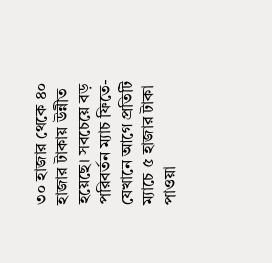৩০ হাজার থেকে ৪০ হাজার টাকায় উন্নীত হয়েছে। সবচেয়ে বড় পরিবর্তন ম্যাচ ফিতে-যেখানে আগে প্রতিটি ম্যাচে ৫ হাজার টাকা পাওয়া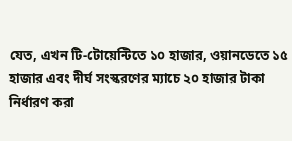যেত, এখন টি-টোয়েন্টিতে ১০ হাজার, ওয়ানডেতে ১৫ হাজার এবং দীর্ঘ সংস্করণের ম্যাচে ২০ হাজার টাকা নির্ধারণ করা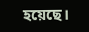হয়েছে।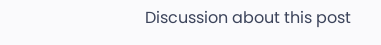Discussion about this post